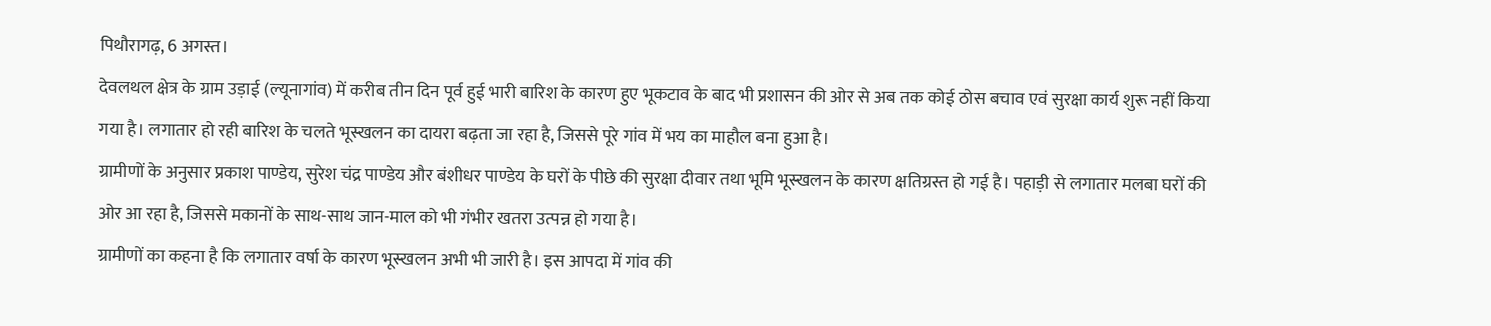पिथौरागढ़, 6 अगस्त।
देवलथल क्षेत्र के ग्राम उड़ाई (ल्यूनागांव) में करीब तीन दिन पूर्व हुई भारी बारिश के कारण हुए भूकटाव के बाद भी प्रशासन की ओर से अब तक कोई ठोस बचाव एवं सुरक्षा कार्य शुरू नहीं किया गया है। लगातार हो रही बारिश के चलते भूस्खलन का दायरा बढ़ता जा रहा है, जिससे पूरे गांव में भय का माहौल बना हुआ है।
ग्रामीणों के अनुसार प्रकाश पाण्डेय, सुरेश चंद्र पाण्डेय और बंशीधर पाण्डेय के घरों के पीछे की सुरक्षा दीवार तथा भूमि भूस्खलन के कारण क्षतिग्रस्त हो गई है। पहाड़ी से लगातार मलबा घरों की ओर आ रहा है, जिससे मकानों के साथ-साथ जान-माल को भी गंभीर खतरा उत्पन्न हो गया है।
ग्रामीणों का कहना है कि लगातार वर्षा के कारण भूस्खलन अभी भी जारी है। इस आपदा में गांव की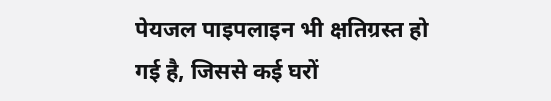पेयजल पाइपलाइन भी क्षतिग्रस्त हो गई है, जिससे कई घरों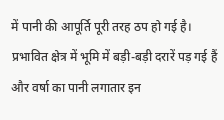में पानी की आपूर्ति पूरी तरह ठप हो गई है। प्रभावित क्षेत्र में भूमि में बड़ी-बड़ी दरारें पड़ गई हैं और वर्षा का पानी लगातार इन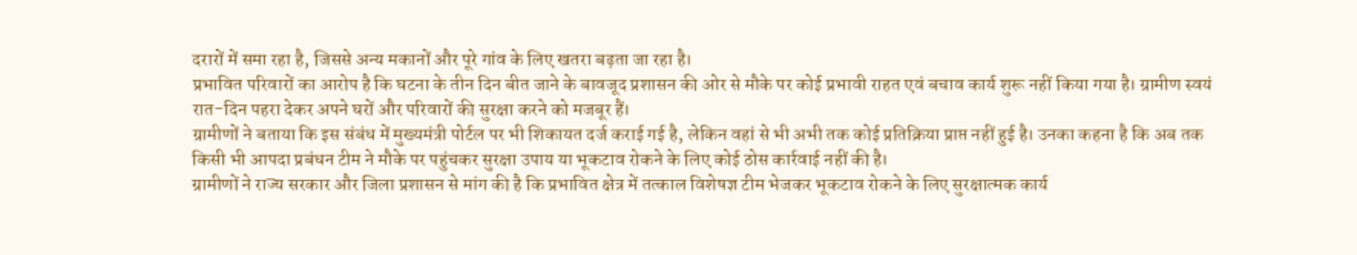दरारों में समा रहा है, जिससे अन्य मकानों और पूरे गांव के लिए खतरा बढ़ता जा रहा है।
प्रभावित परिवारों का आरोप है कि घटना के तीन दिन बीत जाने के बावजूद प्रशासन की ओर से मौके पर कोई प्रभावी राहत एवं बचाव कार्य शुरू नहीं किया गया है। ग्रामीण स्वयं रात-दिन पहरा देकर अपने घरों और परिवारों की सुरक्षा करने को मजबूर हैं।
ग्रामीणों ने बताया कि इस संबंध में मुख्यमंत्री पोर्टल पर भी शिकायत दर्ज कराई गई है, लेकिन वहां से भी अभी तक कोई प्रतिक्रिया प्राप्त नहीं हुई है। उनका कहना है कि अब तक किसी भी आपदा प्रबंधन टीम ने मौके पर पहुंचकर सुरक्षा उपाय या भूकटाव रोकने के लिए कोई ठोस कार्रवाई नहीं की है।
ग्रामीणों ने राज्य सरकार और जिला प्रशासन से मांग की है कि प्रभावित क्षेत्र में तत्काल विशेषज्ञ टीम भेजकर भूकटाव रोकने के लिए सुरक्षात्मक कार्य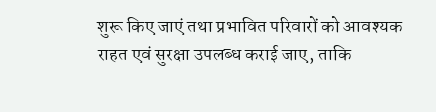शुरू किए जाएं तथा प्रभावित परिवारों को आवश्यक राहत एवं सुरक्षा उपलब्ध कराई जाए, ताकि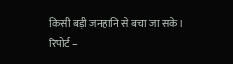किसी बड़ी जनहानि से बचा जा सके।
रिपोर्ट –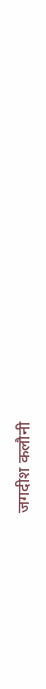जगदीश कलौनी